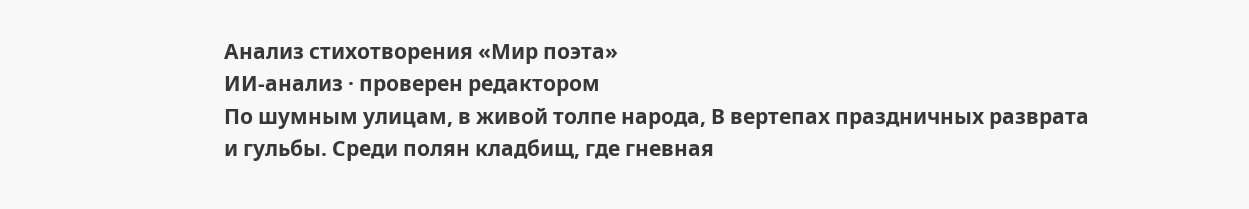Анализ стихотворения «Мир поэта»
ИИ-анализ · проверен редактором
По шумным улицам, в живой толпе народа, В вертепах праздничных разврата и гульбы. Среди полян кладбищ, где гневная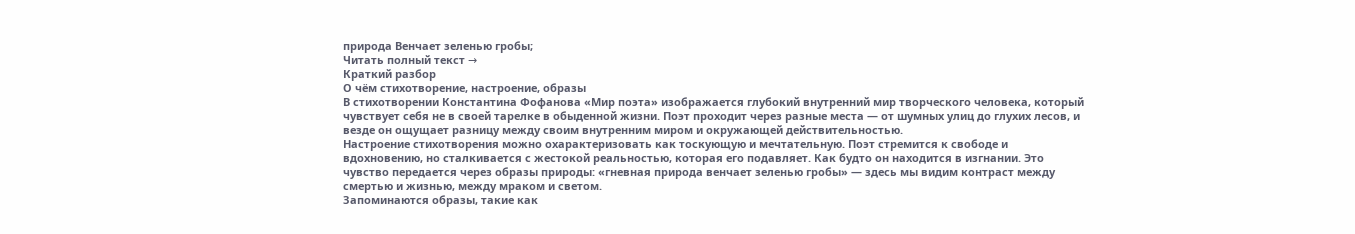природа Венчает зеленью гробы;
Читать полный текст →
Краткий разбор
О чём стихотворение, настроение, образы
В стихотворении Константина Фофанова «Мир поэта» изображается глубокий внутренний мир творческого человека, который чувствует себя не в своей тарелке в обыденной жизни. Поэт проходит через разные места — от шумных улиц до глухих лесов, и везде он ощущает разницу между своим внутренним миром и окружающей действительностью.
Настроение стихотворения можно охарактеризовать как тоскующую и мечтательную. Поэт стремится к свободе и вдохновению, но сталкивается с жестокой реальностью, которая его подавляет. Как будто он находится в изгнании. Это чувство передается через образы природы: «гневная природа венчает зеленью гробы» — здесь мы видим контраст между смертью и жизнью, между мраком и светом.
Запоминаются образы, такие как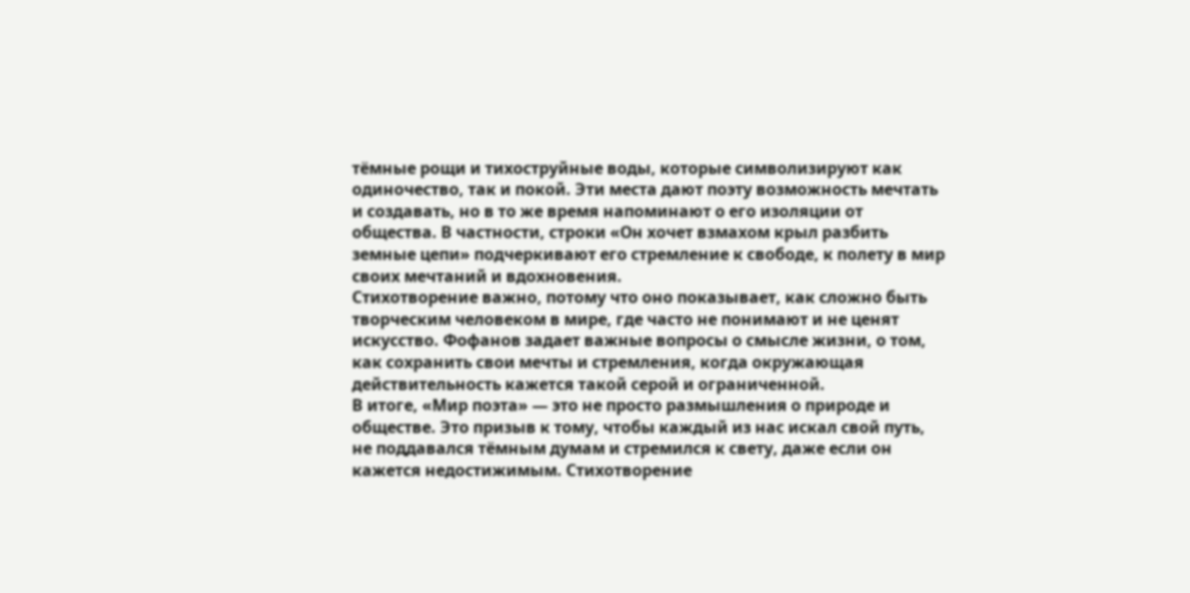тёмные рощи и тихоструйные воды, которые символизируют как одиночество, так и покой. Эти места дают поэту возможность мечтать и создавать, но в то же время напоминают о его изоляции от общества. В частности, строки «Он хочет взмахом крыл разбить земные цепи» подчеркивают его стремление к свободе, к полету в мир своих мечтаний и вдохновения.
Стихотворение важно, потому что оно показывает, как сложно быть творческим человеком в мире, где часто не понимают и не ценят искусство. Фофанов задает важные вопросы о смысле жизни, о том, как сохранить свои мечты и стремления, когда окружающая действительность кажется такой серой и ограниченной.
В итоге, «Мир поэта» — это не просто размышления о природе и обществе. Это призыв к тому, чтобы каждый из нас искал свой путь, не поддавался тёмным думам и стремился к свету, даже если он кажется недостижимым. Стихотворение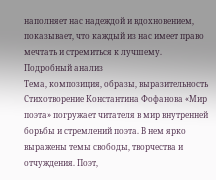наполняет нас надеждой и вдохновением, показывает, что каждый из нас имеет право мечтать и стремиться к лучшему.
Подробный анализ
Тема, композиция, образы, выразительность
Стихотворение Константина Фофанова «Мир поэта» погружает читателя в мир внутренней борьбы и стремлений поэта. В нем ярко выражены темы свободы, творчества и отчуждения. Поэт,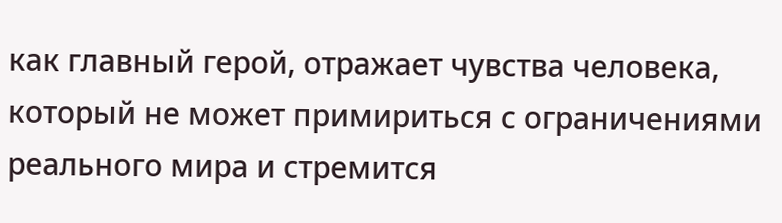как главный герой, отражает чувства человека, который не может примириться с ограничениями реального мира и стремится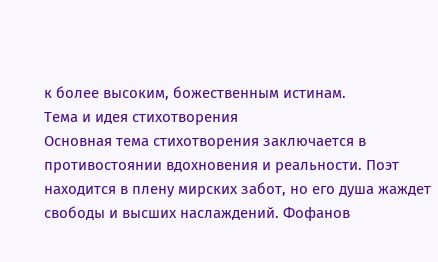к более высоким, божественным истинам.
Тема и идея стихотворения
Основная тема стихотворения заключается в противостоянии вдохновения и реальности. Поэт находится в плену мирских забот, но его душа жаждет свободы и высших наслаждений. Фофанов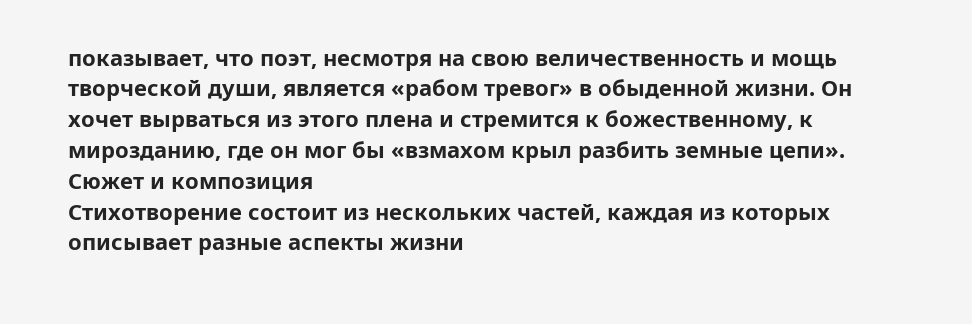показывает, что поэт, несмотря на свою величественность и мощь творческой души, является «рабом тревог» в обыденной жизни. Он хочет вырваться из этого плена и стремится к божественному, к мирозданию, где он мог бы «взмахом крыл разбить земные цепи».
Сюжет и композиция
Стихотворение состоит из нескольких частей, каждая из которых описывает разные аспекты жизни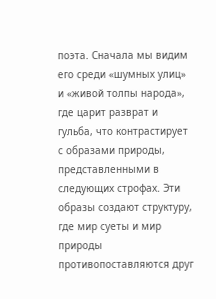поэта. Сначала мы видим его среди «шумных улиц» и «живой толпы народа», где царит разврат и гульба, что контрастирует с образами природы, представленными в следующих строфах. Эти образы создают структуру, где мир суеты и мир природы противопоставляются друг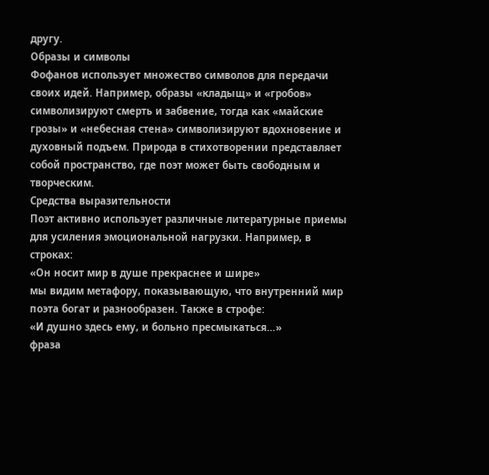другу.
Образы и символы
Фофанов использует множество символов для передачи своих идей. Например, образы «кладыщ» и «гробов» символизируют смерть и забвение, тогда как «майские грозы» и «небесная стена» символизируют вдохновение и духовный подъем. Природа в стихотворении представляет собой пространство, где поэт может быть свободным и творческим.
Средства выразительности
Поэт активно использует различные литературные приемы для усиления эмоциональной нагрузки. Например, в строках:
«Он носит мир в душе прекраснее и шире»
мы видим метафору, показывающую, что внутренний мир поэта богат и разнообразен. Также в строфе:
«И душно здесь ему, и больно пресмыкаться…»
фраза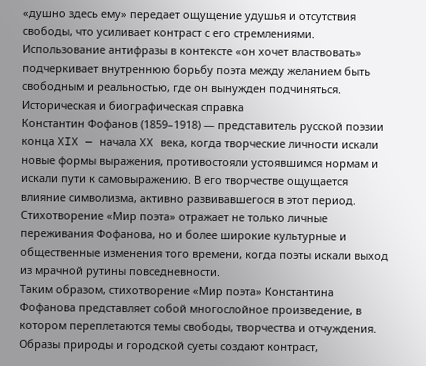«душно здесь ему» передает ощущение удушья и отсутствия свободы, что усиливает контраст с его стремлениями.
Использование антифразы в контексте «он хочет властвовать» подчеркивает внутреннюю борьбу поэта между желанием быть свободным и реальностью, где он вынужден подчиняться.
Историческая и биографическая справка
Константин Фофанов (1859–1918) — представитель русской поэзии конца XIX — начала XX века, когда творческие личности искали новые формы выражения, противостояли устоявшимся нормам и искали пути к самовыражению. В его творчестве ощущается влияние символизма, активно развивавшегося в этот период. Стихотворение «Мир поэта» отражает не только личные переживания Фофанова, но и более широкие культурные и общественные изменения того времени, когда поэты искали выход из мрачной рутины повседневности.
Таким образом, стихотворение «Мир поэта» Константина Фофанова представляет собой многослойное произведение, в котором переплетаются темы свободы, творчества и отчуждения. Образы природы и городской суеты создают контраст,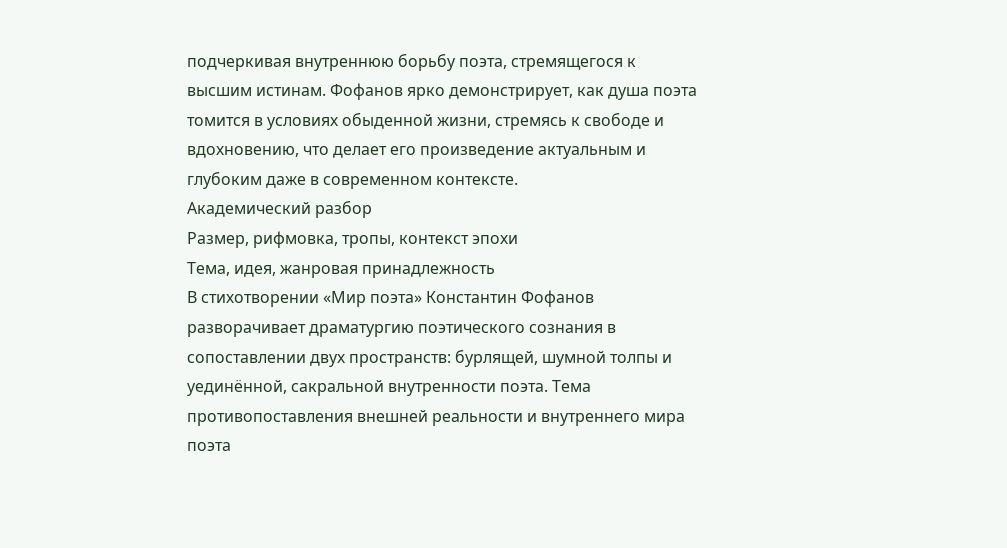подчеркивая внутреннюю борьбу поэта, стремящегося к высшим истинам. Фофанов ярко демонстрирует, как душа поэта томится в условиях обыденной жизни, стремясь к свободе и вдохновению, что делает его произведение актуальным и глубоким даже в современном контексте.
Академический разбор
Размер, рифмовка, тропы, контекст эпохи
Тема, идея, жанровая принадлежность
В стихотворении «Мир поэта» Константин Фофанов разворачивает драматургию поэтического сознания в сопоставлении двух пространств: бурлящей, шумной толпы и уединённой, сакральной внутренности поэта. Тема противопоставления внешней реальности и внутреннего мира поэта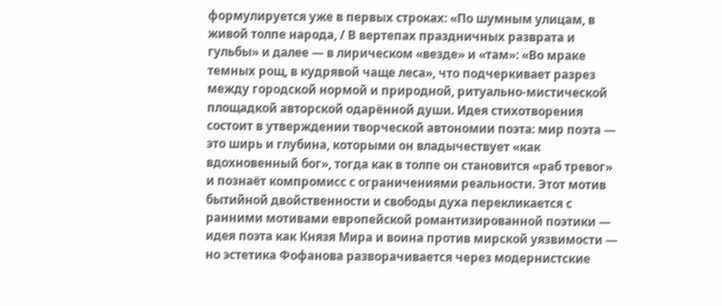формулируется уже в первых строках: «По шумным улицам, в живой толпе народа, / В вертепах праздничных разврата и гульбы» и далее — в лирическом «везде» и «там»: «Во мраке темных рощ, в кудрявой чаще леса», что подчеркивает разрез между городской нормой и природной, ритуально-мистической площадкой авторской одарённой души. Идея стихотворения состоит в утверждении творческой автономии поэта: мир поэта — это ширь и глубина, которыми он владычествует «как вдохновенный бог», тогда как в толпе он становится «раб тревог» и познаёт компромисс с ограничениями реальности. Этот мотив бытийной двойственности и свободы духа перекликается с ранними мотивами европейской романтизированной поэтики — идея поэта как Князя Мира и воина против мирской уязвимости — но эстетика Фофанова разворачивается через модернистские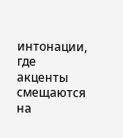интонации, где акценты смещаются на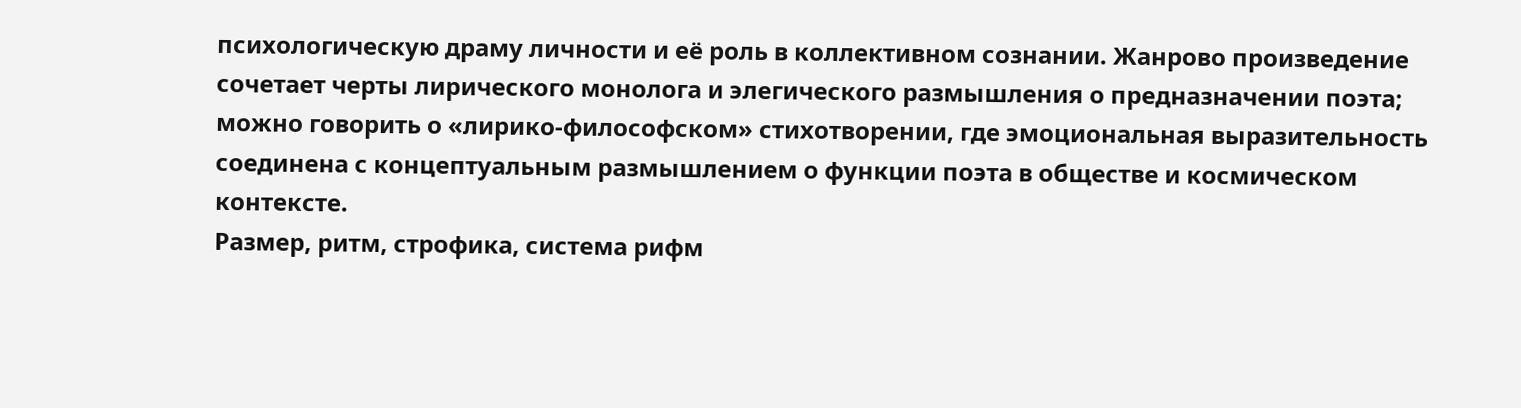психологическую драму личности и её роль в коллективном сознании. Жанрово произведение сочетает черты лирического монолога и элегического размышления о предназначении поэта; можно говорить о «лирико-философском» стихотворении, где эмоциональная выразительность соединена с концептуальным размышлением о функции поэта в обществе и космическом контексте.
Размер, ритм, строфика, система рифм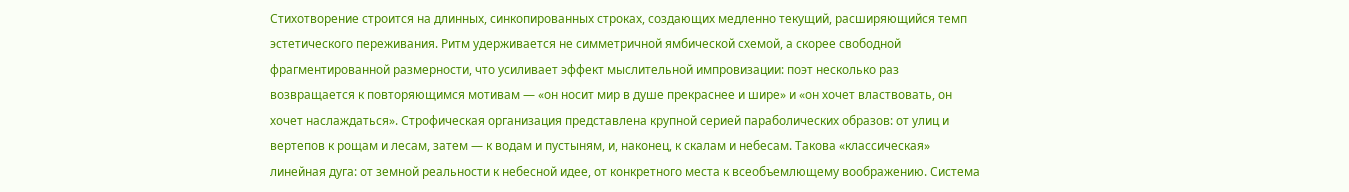Стихотворение строится на длинных, синкопированных строках, создающих медленно текущий, расширяющийся темп эстетического переживания. Ритм удерживается не симметричной ямбической схемой, а скорее свободной фрагментированной размерности, что усиливает эффект мыслительной импровизации: поэт несколько раз возвращается к повторяющимся мотивам — «он носит мир в душе прекраснее и шире» и «он хочет властвовать, он хочет наслаждаться». Строфическая организация представлена крупной серией параболических образов: от улиц и вертепов к рощам и лесам, затем — к водам и пустыням, и, наконец, к скалам и небесам. Такова «классическая» линейная дуга: от земной реальности к небесной идее, от конкретного места к всеобъемлющему воображению. Система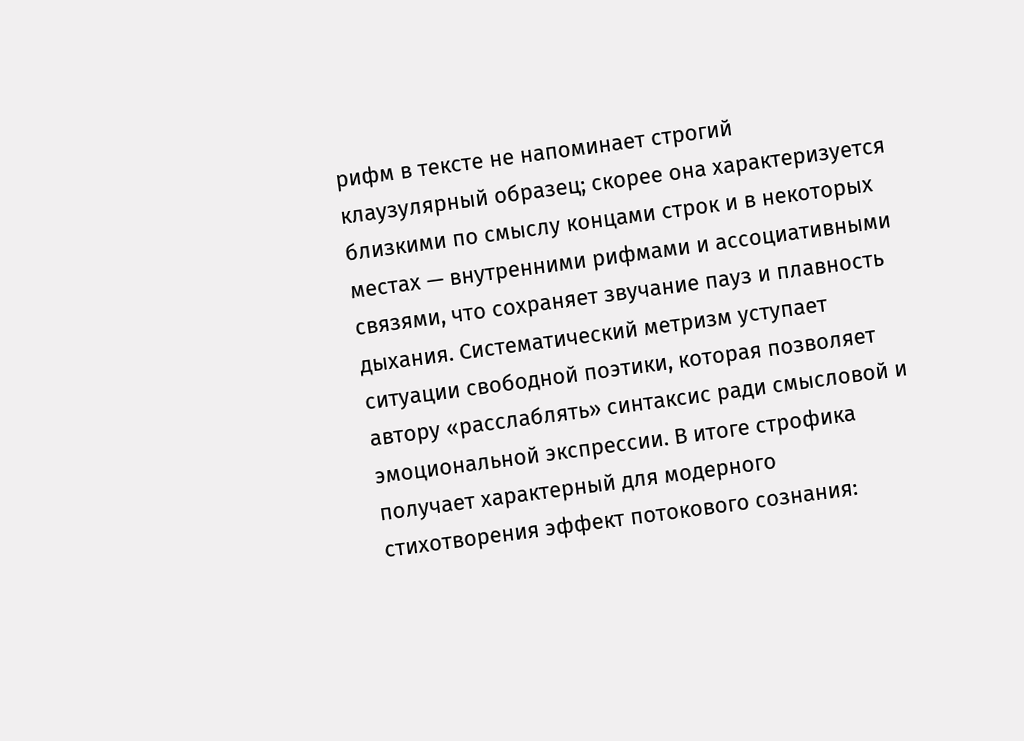рифм в тексте не напоминает строгий клаузулярный образец; скорее она характеризуется близкими по смыслу концами строк и в некоторых местах — внутренними рифмами и ассоциативными связями, что сохраняет звучание пауз и плавность дыхания. Систематический метризм уступает ситуации свободной поэтики, которая позволяет автору «расслаблять» синтаксис ради смысловой и эмоциональной экспрессии. В итоге строфика получает характерный для модерного стихотворения эффект потокового сознания: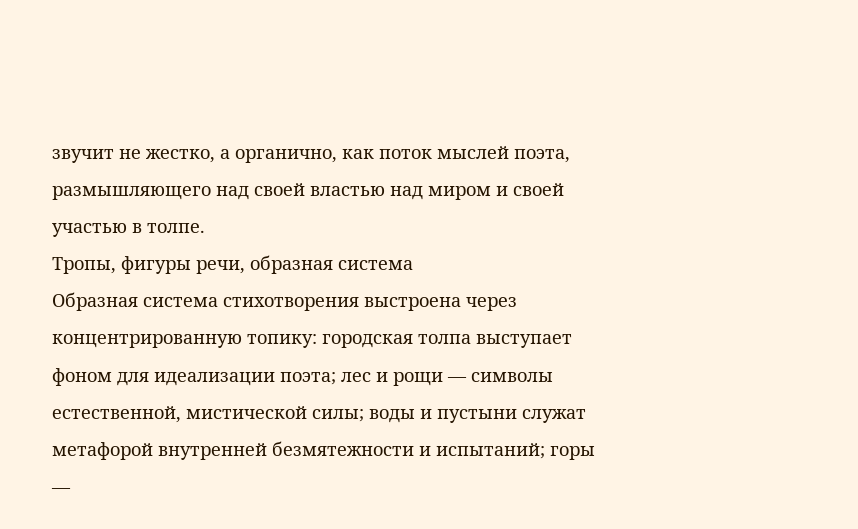звучит не жестко, а органично, как поток мыслей поэта, размышляющего над своей властью над миром и своей участью в толпе.
Тропы, фигуры речи, образная система
Образная система стихотворения выстроена через концентрированную топику: городская толпа выступает фоном для идеализации поэта; лес и рощи — символы естественной, мистической силы; воды и пустыни служат метафорой внутренней безмятежности и испытаний; горы —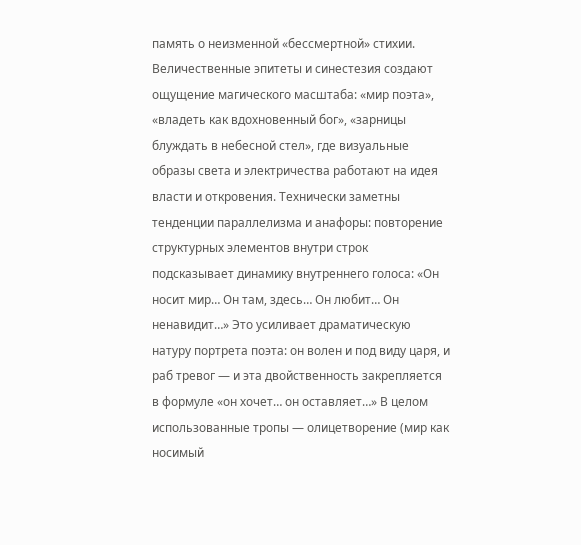память о неизменной «бессмертной» стихии. Величественные эпитеты и синестезия создают ощущение магического масштаба: «мир поэта», «владеть как вдохновенный бог», «зарницы блуждать в небесной стел», где визуальные образы света и электричества работают на идея власти и откровения. Технически заметны тенденции параллелизма и анафоры: повторение структурных элементов внутри строк подсказывает динамику внутреннего голоса: «Он носит мир… Он там, здесь… Он любит… Он ненавидит…» Это усиливает драматическую натуру портрета поэта: он волен и под виду царя, и раб тревог — и эта двойственность закрепляется в формуле «он хочет… он оставляет…» В целом использованные тропы — олицетворение (мир как носимый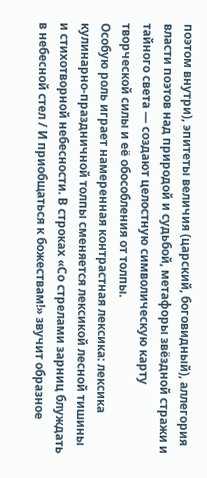поэтом внутри), эпитеты величия (царский, боговидный), аллегория власти поэтов над природой и судьбой, метафоры звёздной стражи и тайного света — создают целостную символическую карту творческой силы и её обособления от толпы.
Особую роль играет намеренная контрастная лексика: лексика кулинарно-праздничной толпы сменяется лексикой лесной тишины и стихотворной небесности. В строках «Со стрелами зарниц блуждать в небесной стел / И приобщаться к божествам!» звучит образное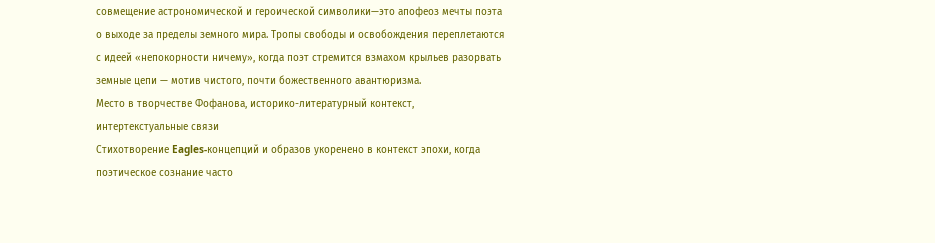совмещение астрономической и героической символики—это апофеоз мечты поэта о выходе за пределы земного мира. Тропы свободы и освобождения переплетаются с идеей «непокорности ничему», когда поэт стремится взмахом крыльев разорвать земные цепи — мотив чистого, почти божественного авантюризма.
Место в творчестве Фофанова, историко-литературный контекст, интертекстуальные связи
Стихотворение Eagles-концепций и образов укоренено в контекст эпохи, когда поэтическое сознание часто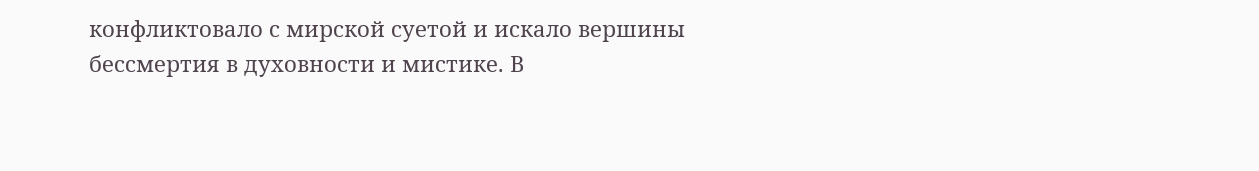конфликтовало с мирской суетой и искало вершины бессмертия в духовности и мистике. В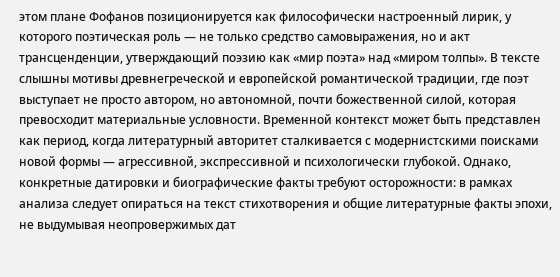этом плане Фофанов позиционируется как философически настроенный лирик, у которого поэтическая роль — не только средство самовыражения, но и акт трансценденции, утверждающий поэзию как «мир поэта» над «миром толпы». В тексте слышны мотивы древнегреческой и европейской романтической традиции, где поэт выступает не просто автором, но автономной, почти божественной силой, которая превосходит материальные условности. Временной контекст может быть представлен как период, когда литературный авторитет сталкивается с модернистскими поисками новой формы — агрессивной, экспрессивной и психологически глубокой. Однако, конкретные датировки и биографические факты требуют осторожности: в рамках анализа следует опираться на текст стихотворения и общие литературные факты эпохи, не выдумывая неопровержимых дат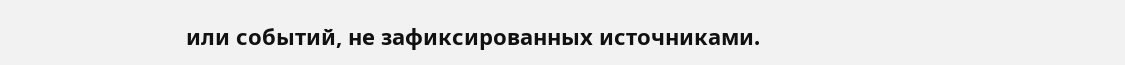или событий, не зафиксированных источниками.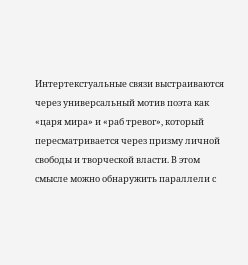Интертекстуальные связи выстраиваются через универсальный мотив поэта как «царя мира» и «раб тревог», который пересматривается через призму личной свободы и творческой власти. В этом смысле можно обнаружить параллели с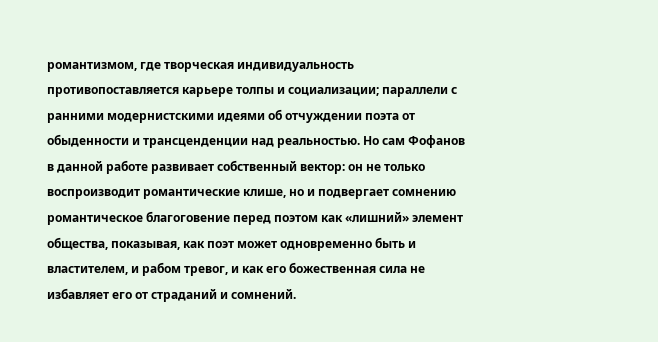романтизмом, где творческая индивидуальность противопоставляется карьере толпы и социализации; параллели с ранними модернистскими идеями об отчуждении поэта от обыденности и трансценденции над реальностью. Но сам Фофанов в данной работе развивает собственный вектор: он не только воспроизводит романтические клише, но и подвергает сомнению романтическое благоговение перед поэтом как «лишний» элемент общества, показывая, как поэт может одновременно быть и властителем, и рабом тревог, и как его божественная сила не избавляет его от страданий и сомнений.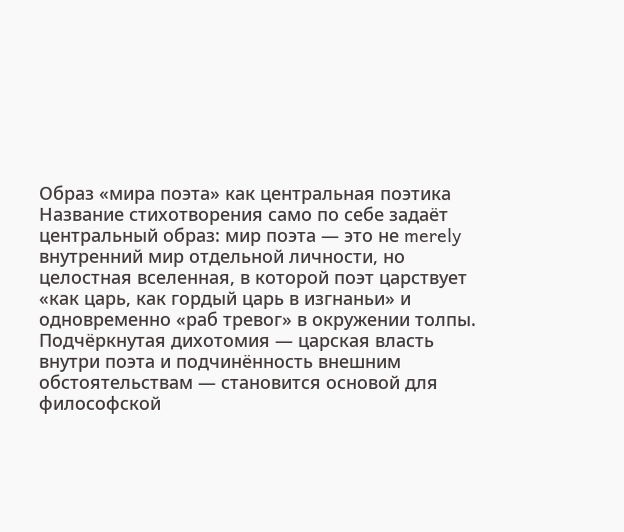Образ «мира поэта» как центральная поэтика
Название стихотворения само по себе задаёт центральный образ: мир поэта — это не merely внутренний мир отдельной личности, но целостная вселенная, в которой поэт царствует «как царь, как гордый царь в изгнаньи» и одновременно «раб тревог» в окружении толпы. Подчёркнутая дихотомия — царская власть внутри поэта и подчинённость внешним обстоятельствам — становится основой для философской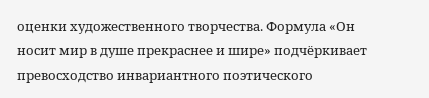оценки художественного творчества. Формула «Он носит мир в душе прекраснее и шире» подчёркивает превосходство инвариантного поэтического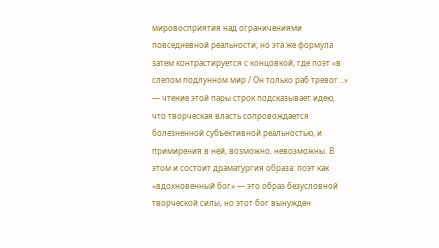мировосприятия над ограничениями повседневной реальности; но эта же формула затем контрастируется с концовкой, где поэт «в слепом подлунном мир / Он только раб тревог…» — чтение этой пары строк подсказывает идею, что творческая власть сопровождается болезненной субъективной реальностью, и примирения в ней, возможно, невозможны. В этом и состоит драматургия образа: поэт как «вдохновенный бог» — это образ безусловной творческой силы, но этот бог вынужден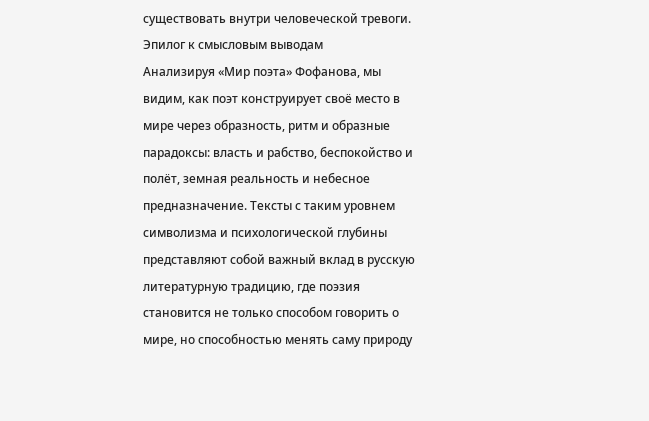существовать внутри человеческой тревоги.
Эпилог к смысловым выводам
Анализируя «Мир поэта» Фофанова, мы видим, как поэт конструирует своё место в мире через образность, ритм и образные парадоксы: власть и рабство, беспокойство и полёт, земная реальность и небесное предназначение. Тексты с таким уровнем символизма и психологической глубины представляют собой важный вклад в русскую литературную традицию, где поэзия становится не только способом говорить о мире, но способностью менять саму природу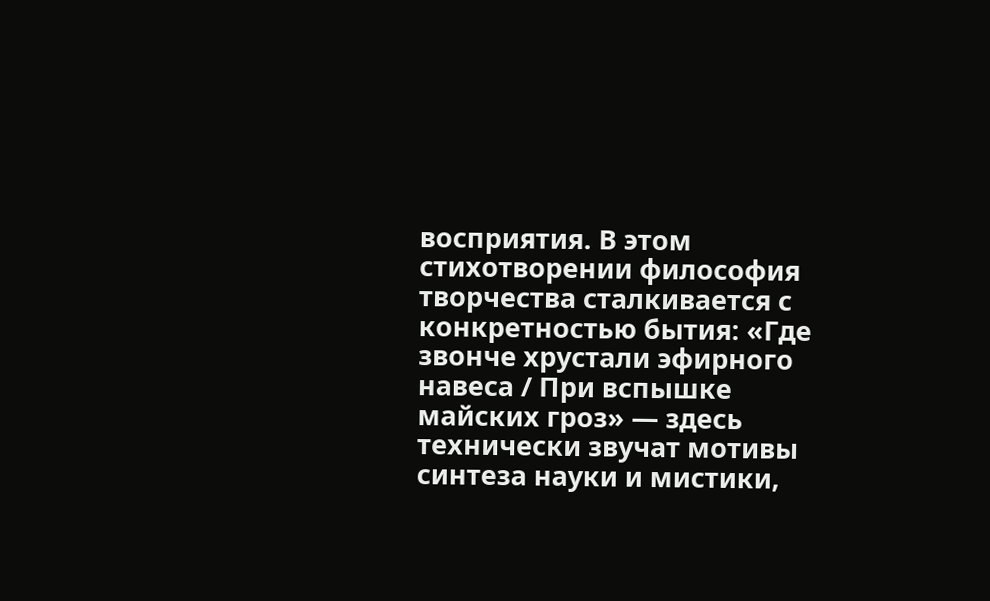восприятия. В этом стихотворении философия творчества сталкивается с конкретностью бытия: «Где звонче хрустали эфирного навеса / При вспышке майских гроз» — здесь технически звучат мотивы синтеза науки и мистики,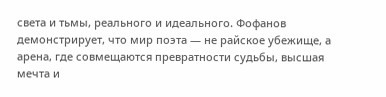света и тьмы, реального и идеального. Фофанов демонстрирует, что мир поэта — не райское убежище, а арена, где совмещаются превратности судьбы, высшая мечта и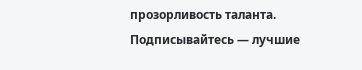прозорливость таланта.
Подписывайтесь — лучшие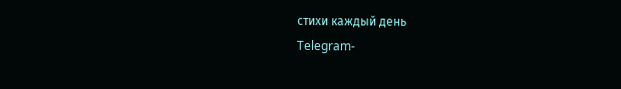стихи каждый день
Telegram-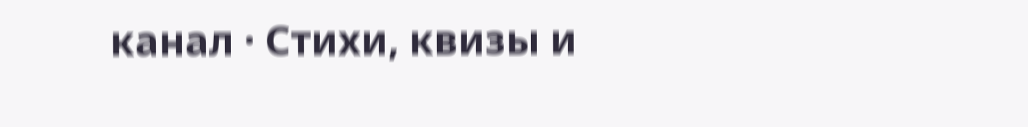канал · Стихи, квизы и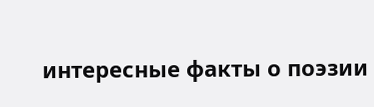интересные факты о поэзии